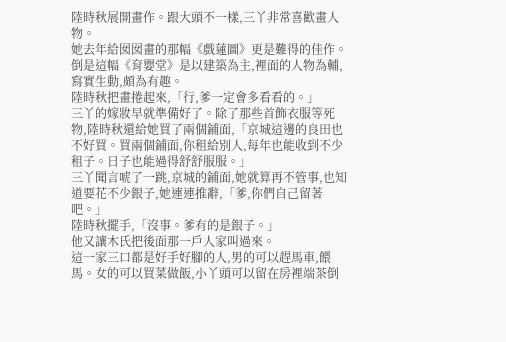陸時秋展開畫作。跟大頭不一樣,三丫非常喜歡畫人物。
她去年給囡囡畫的那幅《戲蓮圖》更是難得的佳作。
倒是這幅《育嬰堂》是以建築為主,裡面的人物為輔,寫實生動,頗為有趣。
陸時秋把畫捲起來,「行,爹一定會多看看的。」
三丫的嫁妝早就準備好了。除了那些首飾衣服等死物,陸時秋還給她買了兩個鋪面,「京城這邊的良田也不好買。買兩個鋪面,你租給別人,每年也能收到不少租子。日子也能過得舒舒服服。」
三丫聞言唬了一跳,京城的鋪面,她就算再不管事,也知道要花不少銀子,她連連推辭,「爹,你們自己留著吧。」
陸時秋擺手,「沒事。爹有的是銀子。」
他又讓木氏把後面那一戶人家叫過來。
這一家三口都是好手好腳的人,男的可以趕馬車,餵馬。女的可以買菜做飯,小丫頭可以留在房裡端茶倒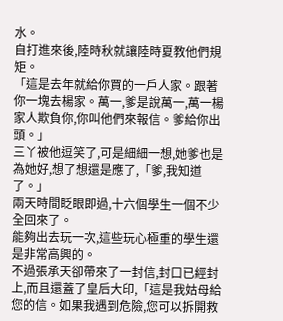水。
自打進來後,陸時秋就讓陸時夏教他們規矩。
「這是去年就給你買的一戶人家。跟著你一塊去楊家。萬一,爹是說萬一,萬一楊家人欺負你,你叫他們來報信。爹給你出頭。」
三丫被他逗笑了,可是細細一想,她爹也是為她好,想了想還是應了,「爹,我知道了。」
兩天時間眨眼即過,十六個學生一個不少全回來了。
能夠出去玩一次,這些玩心極重的學生還是非常高興的。
不過張承天卻帶來了一封信,封口已經封上,而且還蓋了皇后大印,「這是我姑母給您的信。如果我遇到危險,您可以拆開救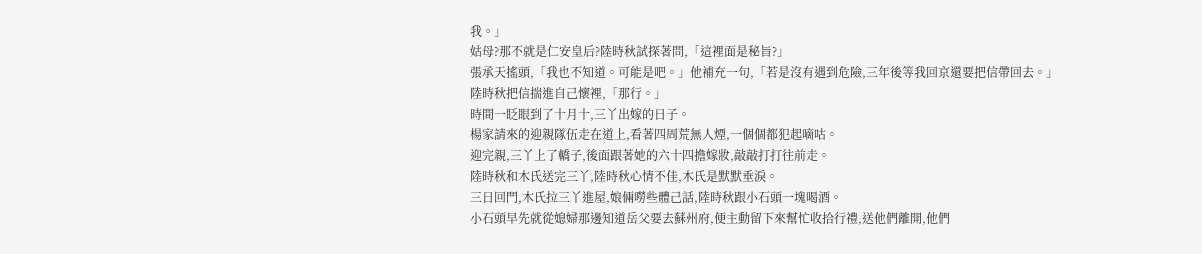我。」
姑母?那不就是仁安皇后?陸時秋試探著問,「這裡面是秘旨?」
張承天搖頭,「我也不知道。可能是吧。」他補充一句,「若是沒有遇到危險,三年後等我回京還要把信帶回去。」
陸時秋把信揣進自己懷裡,「那行。」
時間一眨眼到了十月十,三丫出嫁的日子。
楊家請來的迎親隊伍走在道上,看著四周荒無人煙,一個個都犯起嘀咕。
迎完親,三丫上了轎子,後面跟著她的六十四擔嫁妝,敲敲打打往前走。
陸時秋和木氏送完三丫,陸時秋心情不佳,木氏是默默垂淚。
三日回門,木氏拉三丫進屋,娘倆嘮些體己話,陸時秋跟小石頭一塊喝酒。
小石頭早先就從媳婦那邊知道岳父要去蘇州府,便主動留下來幫忙收拾行禮,送他們離開,他們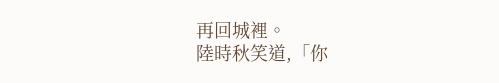再回城裡。
陸時秋笑道,「你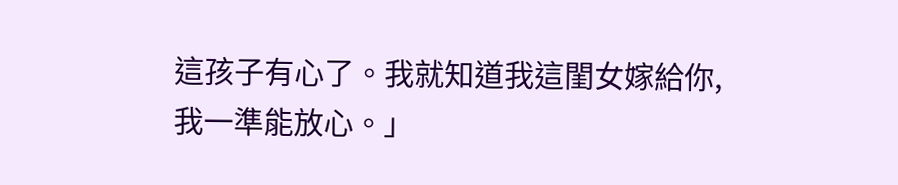這孩子有心了。我就知道我這閨女嫁給你,我一準能放心。」